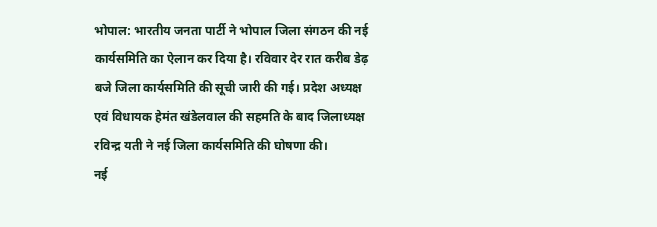भोपाल: भारतीय जनता पार्टी ने भोपाल जिला संगठन की नई कार्यसमिति का ऐलान कर दिया है। रविवार देर रात करीब डेढ़ बजे जिला कार्यसमिति की सूची जारी की गई। प्रदेश अध्यक्ष एवं विधायक हेमंत खंडेलवाल की सहमति के बाद जिलाध्यक्ष रविन्द्र यती ने नई जिला कार्यसमिति की घोषणा की।
नई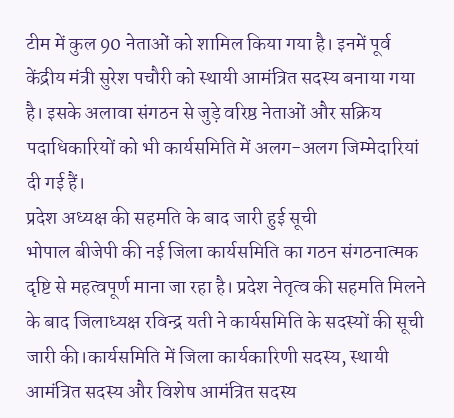टीम में कुल 90 नेताओं को शामिल किया गया है। इनमें पूर्व केंद्रीय मंत्री सुरेश पचौरी को स्थायी आमंत्रित सदस्य बनाया गया है। इसके अलावा संगठन से जुड़े वरिष्ठ नेताओं और सक्रिय पदाधिकारियों को भी कार्यसमिति में अलग-अलग जिम्मेदारियां दी गई हैं।
प्रदेश अध्यक्ष की सहमति के बाद जारी हुई सूची
भोपाल बीजेपी की नई जिला कार्यसमिति का गठन संगठनात्मक दृष्टि से महत्वपूर्ण माना जा रहा है। प्रदेश नेतृत्व की सहमति मिलने के बाद जिलाध्यक्ष रविन्द्र यती ने कार्यसमिति के सदस्यों की सूची जारी की।कार्यसमिति में जिला कार्यकारिणी सदस्य, स्थायी आमंत्रित सदस्य और विशेष आमंत्रित सदस्य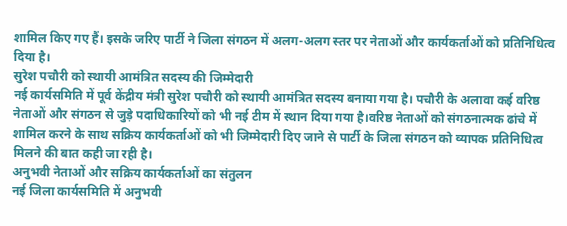शामिल किए गए हैं। इसके जरिए पार्टी ने जिला संगठन में अलग-अलग स्तर पर नेताओं और कार्यकर्ताओं को प्रतिनिधित्व दिया है।
सुरेश पचौरी को स्थायी आमंत्रित सदस्य की जिम्मेदारी
नई कार्यसमिति में पूर्व केंद्रीय मंत्री सुरेश पचौरी को स्थायी आमंत्रित सदस्य बनाया गया है। पचौरी के अलावा कई वरिष्ठ नेताओं और संगठन से जुड़े पदाधिकारियों को भी नई टीम में स्थान दिया गया है।वरिष्ठ नेताओं को संगठनात्मक ढांचे में शामिल करने के साथ सक्रिय कार्यकर्ताओं को भी जिम्मेदारी दिए जाने से पार्टी के जिला संगठन को व्यापक प्रतिनिधित्व मिलने की बात कही जा रही है।
अनुभवी नेताओं और सक्रिय कार्यकर्ताओं का संतुलन
नई जिला कार्यसमिति में अनुभवी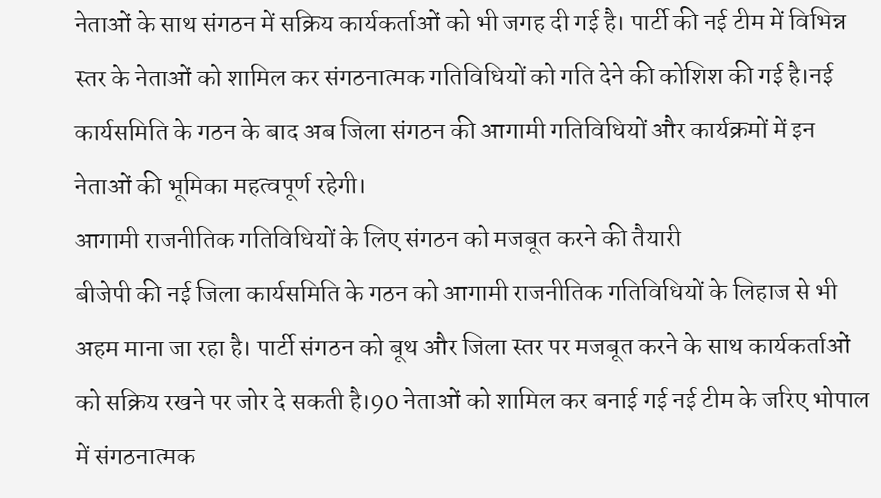नेताओं के साथ संगठन में सक्रिय कार्यकर्ताओं को भी जगह दी गई है। पार्टी की नई टीम में विभिन्न स्तर के नेताओं को शामिल कर संगठनात्मक गतिविधियों को गति देने की कोशिश की गई है।नई कार्यसमिति के गठन के बाद अब जिला संगठन की आगामी गतिविधियों और कार्यक्रमों में इन नेताओं की भूमिका महत्वपूर्ण रहेगी।
आगामी राजनीतिक गतिविधियों के लिए संगठन को मजबूत करने की तैयारी
बीजेपी की नई जिला कार्यसमिति के गठन को आगामी राजनीतिक गतिविधियों के लिहाज से भी अहम माना जा रहा है। पार्टी संगठन को बूथ और जिला स्तर पर मजबूत करने के साथ कार्यकर्ताओं को सक्रिय रखने पर जोर दे सकती है।90 नेताओं को शामिल कर बनाई गई नई टीम के जरिए भोपाल में संगठनात्मक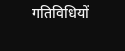गतिविधियों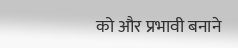को और प्रभावी बनाने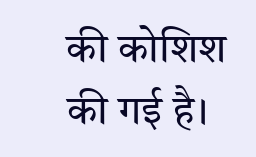की कोशिश की गई है।